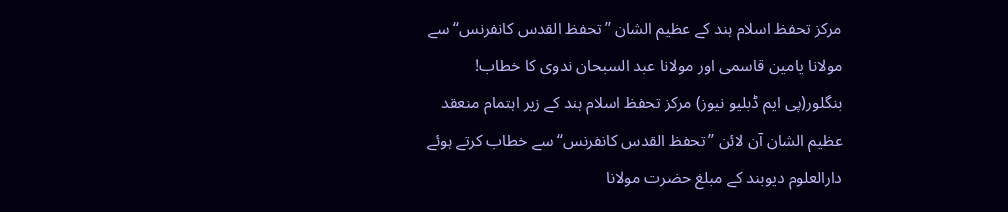مرکز تحفظ اسلام ہند کے عظیم الشان ’’تحفظ القدس کانفرنس‘‘ سے مولانا یامین قاسمی اور مولانا عبد السبحان ندوی کا خطاب!
بنگلور(پی ایم ڈبلیو نیوز) مرکز تحفظ اسلام ہند کے زیر اہتمام منعقد عظیم الشان آن لائن ’’تحفظ القدس کانفرنس‘‘ سے خطاب کرتے ہوئے دارالعلوم دیوبند کے مبلغ حضرت مولانا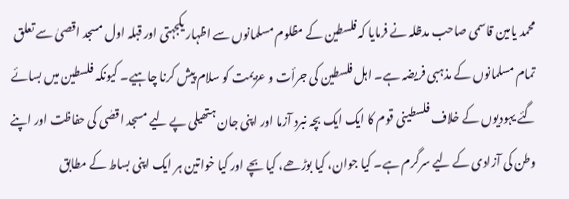محمد یامین قاسمی صاحب مدظلہ نے فرمایا کہ فلسطین کے مظلوم مسلمانوں سے اظہار یکجہتی اور قبلہ اول مسجد اقصیٰ سے تعلق تمام مسلمانوں کے مذہبی فریضہ ہے۔ اہل فلسطین کی جرأت و عزیمت کو سلام پیش کرنا چاہیے۔ کیونکہ فلسطین میں بسائے گئے یہودیوں کے خلاف فلسطینی قوم کا ایک ایک بچہ نبرد آزما اور اپنی جان ہتھیلی پے لیے مسجد اقصٰی کی حفاظت اور اپنے وطن کی آزادی کے لیے سرگرم ہے۔ کیا جوان، کیا بوڑھے، کیا بچے اور کیا خواتین ہر ایک اپنی بساط کے مطابق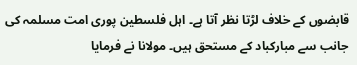قابضوں کے خلاف لڑتا نظر آتا ہے۔ اہل فلسطین پوری امت مسلمہ کی جانب سے مبارکباد کے مستحق ہیں۔ مولانا نے فرمایا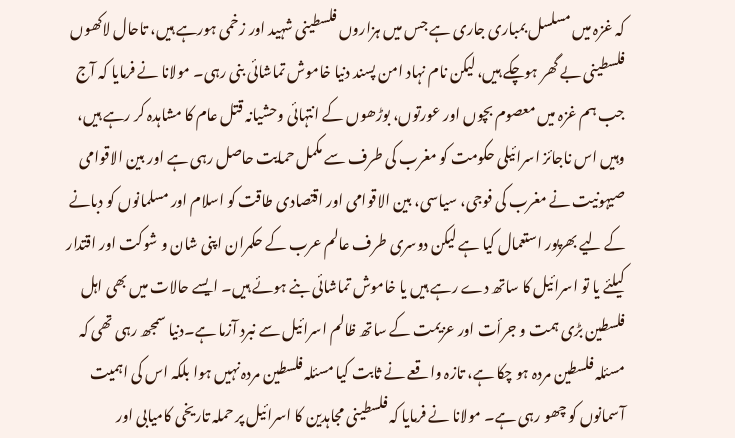کہ غزہ میں مسلسل بمباری جاری ہے جس میں ہزاروں فلسطینی شہید اور زخمی ہورہے ہیں، تاحال لاکھوں فلسطینی بے گھر ہوچکے ہیں، لیکن نام نہاد امن پسند دنیا خاموش تماشائی بنی رہی۔ مولانا نے فرمایا کہ آج جب ہم غزہ میں معصوم بچوں اور عورتوں، بوڑھوں کے انتہائی وحشیانہ قتل عام کا مشاہدہ کر رہے ہیں، وہیں اس ناجائز اسرائیلی حکومت کو مغرب کی طرف سے مکمل حمایت حاصل رہی ہے اور بین الاقوامی صیہونیت نے مغرب کی فوجی، سیاسی، بین الاقوامی اور اقتصادی طاقت کو اسلام اور مسلمانوں کو دبانے کے لیے بھرپور استعمال کیا ہے لیکن دوسری طرف عالم عرب کے حکمران اپنی شان و شوکت اور اقتدار کیلئے یا تو اسرائیل کا ساتھ دے رہے ہیں یا خاموش تماشائی بنے ہوئے ہیں۔ ایسے حالات میں بھی اہل فلسطین بڑی ہمت و جرأت اور عزیمت کے ساتھ ظالم اسرائیل سے نبرد آزما ہے۔دنیا سمجھ رہی تھی کہ مسئلہ فلسطین مردہ ہو چکا ہے، تازہ واقعے نے ثابت کیا مسئلہ فلسطین مردہ نہیں ہوا بلکہ اس کی اہمیت آسمانوں کو چھو رہی ہے۔ مولانا نے فرمایا کہ فلسطینی مجاہدین کا اسرائیل پر حملہ تاریخی کامیابی اور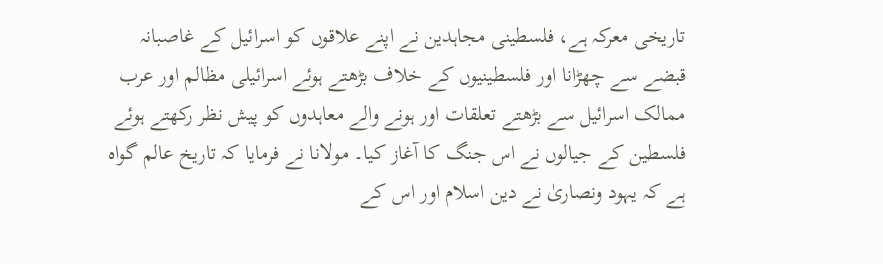تاریخی معرکہ ہے، فلسطینی مجاہدین نے اپنے علاقوں کو اسرائیل کے غاصبانہ قبضے سے چھڑانا اور فلسطینیوں کے خلاف بڑھتے ہوئے اسرائیلی مظالم اور عرب ممالک اسرائیل سے بڑھتے تعلقات اور ہونے والے معاہدوں کو پیش نظر رکھتے ہوئے فلسطین کے جیالوں نے اس جنگ کا آغاز کیا۔ مولانا نے فرمایا کہ تاریخ عالم گواہ ہے کہ یہود ونصاریٰ نے دین اسلام اور اس کے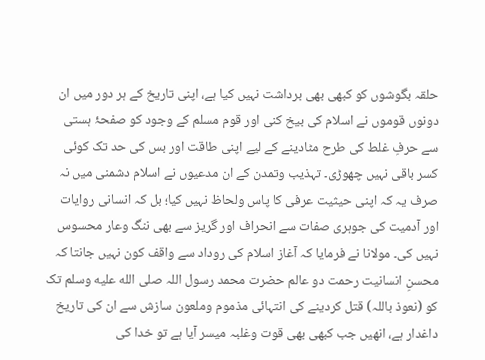حلقہ بگوشوں کو کبھی بھی برداشت نہیں کیا ہے، اپنی تاریخ کے ہر دور میں ان دونوں قوموں نے اسلام کی بیخ کنی اور قوم مسلم کے وجود کو صفحۂ ہستی سے حرفِ غلط کی طرح مٹادینے کے لیے اپنی طاقت اور بس کی حد تک کوئی کسر باقی نہیں چھوڑی۔ تہذیب وتمدن کے ان مدعیوں نے اسلام دشمنی میں نہ صرف یہ کہ اپنی حیثیت عرفی کا پاس ولحاظ نہیں کیا؛ بل کہ انسانی روایات اور آدمیت کی جوہری صفات سے انحراف اور گریز سے بھی ننگ وعار محسوس نہیں کی۔ مولانا نے فرمایا کہ آغاز اسلام کی روداد سے واقف کون نہیں جانتا کہ محسنِ انسانیت رحمت دو عالم حضرت محمد رسول اللہ صلى الله عليه وسلم تک کو (نعوذ باللہ) قتل کردینے کی انتہائی مذموم وملعون سازش سے ان کی تاریخ داغدار ہے، انھیں جب کبھی بھی قوت وغلبہ میسر آیا ہے تو خدا کی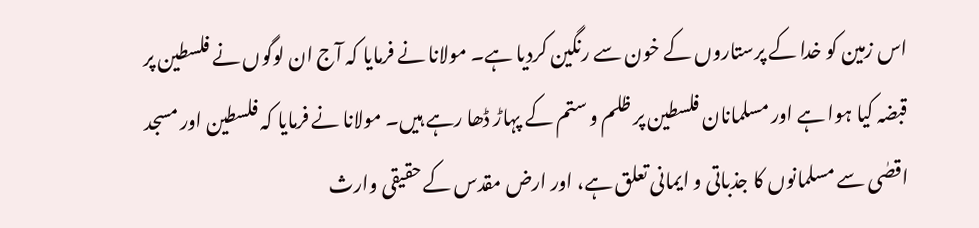اس زمین کو خدا کے پرستاروں کے خون سے رنگین کردیا ہے۔ مولانا نے فرمایا کہ آج ان لوگوں نے فلسطین پر قبضہ کیا ہوا ہے اور مسلمانان فلسطین پر ظلم و ستم کے پہاڑ ڈھا رہے ہیں۔ مولانا نے فرمایا کہ فلسطین اور مسجد اقصٰی سے مسلمانوں کا جذباتی و ایمانی تعلق ہے، اور ارض مقدس کے حقیقی وارث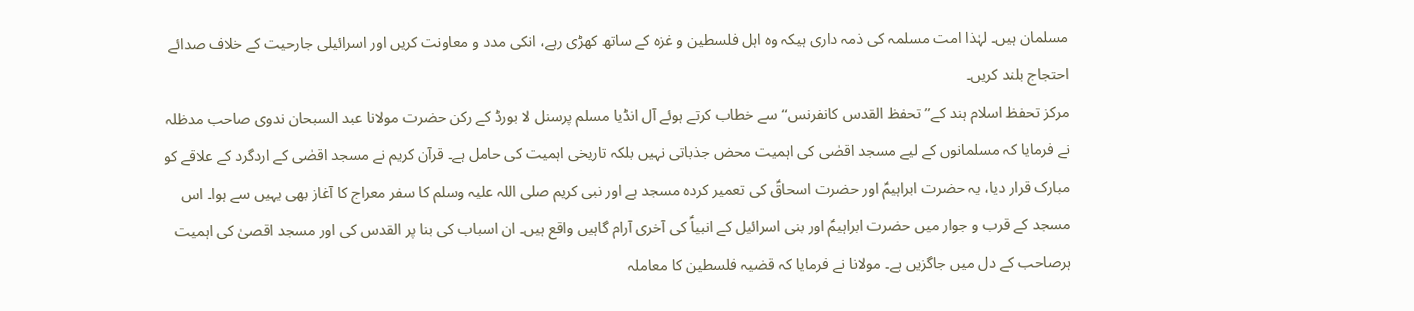مسلمان ہیں۔ لہٰذا امت مسلمہ کی ذمہ داری ہیکہ وہ اہل فلسطین و غزہ کے ساتھ کھڑی رہے، انکی مدد و معاونت کریں اور اسرائیلی جارحیت کے خلاف صدائے احتجاج بلند کریں۔
مرکز تحفظ اسلام ہند کے’’ تحفظ القدس کانفرنس‘‘ سے خطاب کرتے ہوئے آل انڈیا مسلم پرسنل لا بورڈ کے رکن حضرت مولانا عبد السبحان ندوی صاحب مدظلہ نے فرمایا کہ مسلمانوں کے لیے مسجد اقصٰی کی اہمیت محض جذباتی نہیں بلکہ تاریخی اہمیت کی حامل ہے۔ قرآن کریم نے مسجد اقصٰی کے اردگرد کے علاقے کو مبارک قرار دیا، یہ حضرت ابراہیمؑ اور حضرت اسحاقؑ کی تعمیر کردہ مسجد ہے اور نبی کریم صلی اللہ علیہ وسلم کا سفر معراج کا آغاز بھی یہیں سے ہوا۔ اس مسجد کے قرب و جوار میں حضرت ابراہیمؑ اور بنی اسرائیل کے انبیاؑ کی آخری آرام گاہیں واقع ہیں۔ ان اسباب کی بنا پر القدس کی اور مسجد اقصیٰ کی اہمیت ہرصاحب کے دل میں جاگزیں ہے۔ مولانا نے فرمایا کہ قضیہ فلسطین کا معاملہ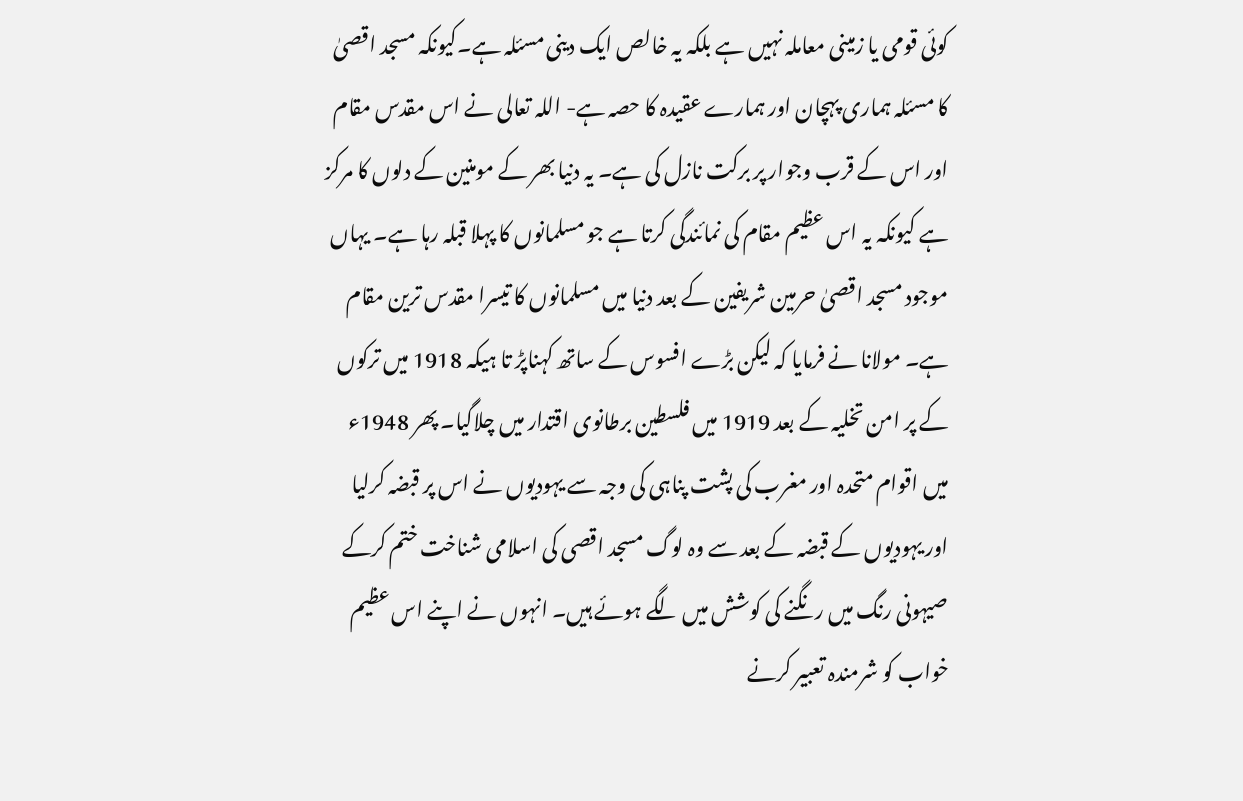کوئی قومی یا زمینی معاملہ نہیں ہے بلکہ یہ خالص ایک دینی مسئلہ ہے۔کیونکہ مسجد اقصیٰ کا مسئلہ ہماری پہچان اور ہمارے عقیدہ کا حصہ ہے- اللہ تعالی نے اس مقدس مقام اور اس کے قرب وجوار پر برکت نازل کی ہے۔ یہ دنیا بھر کے مومنین کے دلوں کا مرکز ہے کیونکہ یہ اس عظیم مقام کی نمائندگی کرتا ہے جو مسلمانوں کا پہلا قبلہ رہا ہے۔ یہاں موجود مسجد اقصیٰ حرمین شریفین کے بعد دنیا میں مسلمانوں کا تیسرا مقدس ترین مقام ہے۔ مولانا نے فرمایا کہ لیکن بڑے افسوس کے ساتھ کہناپڑ تا ہیکہ 1918 میں ترکوں کے پر امن تخلیہ کے بعد 1919 میں فلسطین برطانوی اقتدار میں چلاگیا۔ پھر 1948ء میں اقوام متحدہ اور مغرب کی پشت پناہی کی وجہ سے یہودیوں نے اس پر قبضہ کرلیا اور یہودیوں کے قبضہ کے بعد سے وہ لوگ مسجد اقصی کی اسلامی شناخت ختم کرکے صیہونی رنگ میں رنگنے کی کوشش میں لگے ہوئے ہیں۔ انہوں نے اپنے اس عظیم خواب کو شرمندہ تعبیر کرنے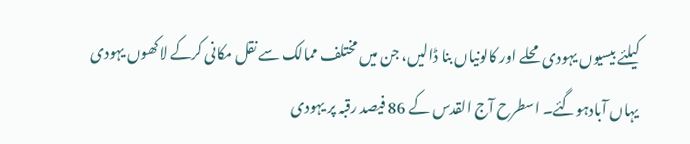کیلئے بیسیوں یہودی محلے اور کالونیاں بنا ڈالیں، جن میں مختلف ممالک سے نقل مکانی کرکے لاکھوں یہودی یہاں آبادہوگئے۔ اسطرح آج القدس کے 86 فیصد رقبہ پر یہودی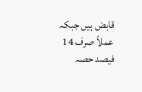قابض ہیں جبکہ عملاً صرف 14 فیصد حصہ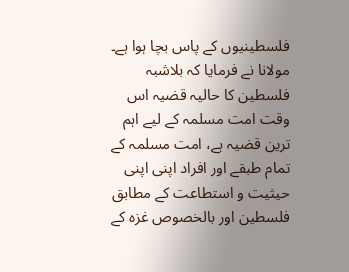فلسطینیوں کے پاس بچا ہوا ہے۔ مولانا نے فرمایا کہ بلاشبہ فلسطین کا حالیہ قضیہ اس وقت امت مسلمہ کے لیے اہم ترین قضیہ ہے، امت مسلمہ کے تمام طبقے اور افراد اپنی اپنی حیثیت و استطاعت کے مطابق فلسطین اور بالخصوص غزہ کے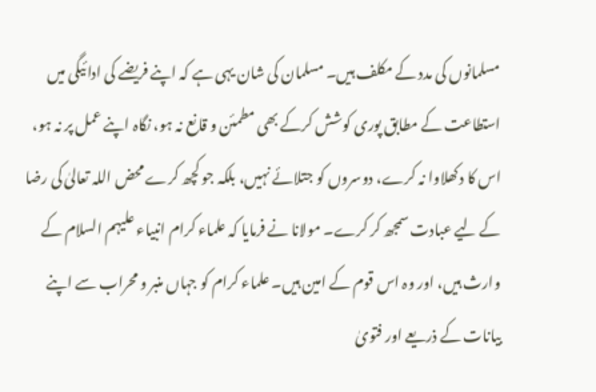مسلمانوں کی مدد کے مکلف ہیں۔ مسلمان کی شان یہی ہے کہ اپنے فریضے کی ادائیگی میں استطاعت کے مطابق پوری کوشش کرکے بھی مطمئن و قانع نہ ہو، نگاہ اپنے عمل پر نہ ہو، اس کا دکھلاوا نہ کرے، دوسروں کو جتلائے نہیں، بلکہ جو کچھ کرے محض اللہ تعالیٰ کی رضا کے لیے عبادت سمجھ کر کرے۔ مولانا نے فرمایا کہ علماء کرام انبیاء علیہم السلام کے وارث ہیں، اور وہ اس قوم کے امین ہیں۔ علماء کرام کو جہاں منبر و محراب سے اپنے بیانات کے ذریعے اور فتویٰ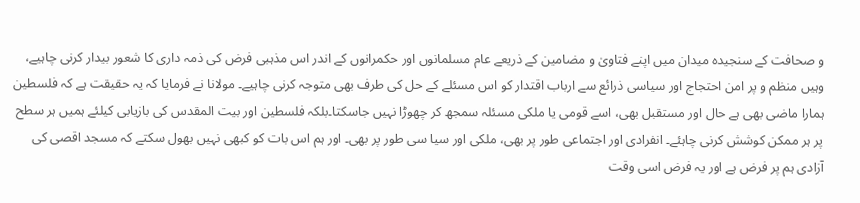و صحافت کے سنجیدہ میدان میں اپنے فتاویٰ و مضامین کے ذریعے عام مسلمانوں اور حکمرانوں کے اندر اس مذہبی فرض کی ذمہ داری کا شعور بیدار کرنی چاہیے، وہیں منظم و پر امن احتجاج اور سیاسی ذرائع سے ارباب اقتدار کو اس مسئلے کے حل کی طرف بھی متوجہ کرنی چاہیے۔ مولانا نے فرمایا کہ یہ حقیقت ہے کہ فلسطین ہمارا ماضی بھی ہے حال اور مستقبل بھی، اسے قومی یا ملکی مسئلہ سمجھ کر چھوڑا نہیں جاسکتا۔بلکہ فلسطین اور بیت المقدس کی بازیابی کیلئے ہمیں ہر سطح پر ہر ممکن کوشش کرنی چاہئے۔ انفرادی اور اجتماعی طور پر بھی، ملکی اور سیا سی طور پر بھی۔ اور ہم اس بات کو کبھی نہیں بھول سکتے کہ مسجد اقصی کی آزادی ہم پر فرض ہے اور یہ فرض اسی وقت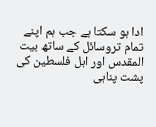ادا ہو سکتا ہے جب ہم اپنے تمام تروسائل کے ساتھ بیت المقدس اور اہل فلسطین کی پشت پناہی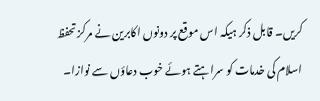کریں۔ قابل ذکر ہیکہ اس موقع پر دونوں اکابرین نے مرکز تحفظ اسلام کی خدمات کو سراہتے ہوئے خوب دعاؤں سے نوازا۔